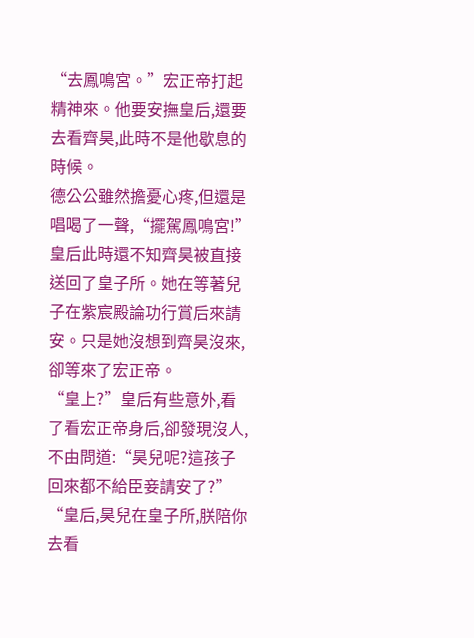“去鳳鳴宮。”宏正帝打起精神來。他要安撫皇后,還要去看齊昊,此時不是他歇息的時候。
德公公雖然擔憂心疼,但還是唱喝了一聲,“擺駕鳳鳴宮!”
皇后此時還不知齊昊被直接送回了皇子所。她在等著兒子在紫宸殿論功行賞后來請安。只是她沒想到齊昊沒來,卻等來了宏正帝。
“皇上?”皇后有些意外,看了看宏正帝身后,卻發現沒人,不由問道:“昊兒呢?這孩子回來都不給臣妾請安了?”
“皇后,昊兒在皇子所,朕陪你去看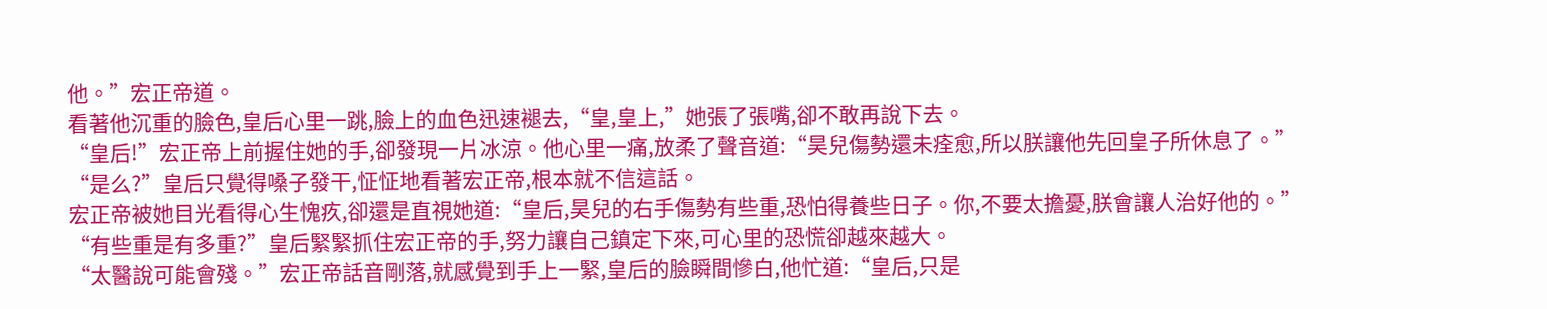他。”宏正帝道。
看著他沉重的臉色,皇后心里一跳,臉上的血色迅速褪去,“皇,皇上,”她張了張嘴,卻不敢再說下去。
“皇后!”宏正帝上前握住她的手,卻發現一片冰涼。他心里一痛,放柔了聲音道:“昊兒傷勢還未痊愈,所以朕讓他先回皇子所休息了。”
“是么?”皇后只覺得嗓子發干,怔怔地看著宏正帝,根本就不信這話。
宏正帝被她目光看得心生愧疚,卻還是直視她道:“皇后,昊兒的右手傷勢有些重,恐怕得養些日子。你,不要太擔憂,朕會讓人治好他的。”
“有些重是有多重?”皇后緊緊抓住宏正帝的手,努力讓自己鎮定下來,可心里的恐慌卻越來越大。
“太醫說可能會殘。”宏正帝話音剛落,就感覺到手上一緊,皇后的臉瞬間慘白,他忙道:“皇后,只是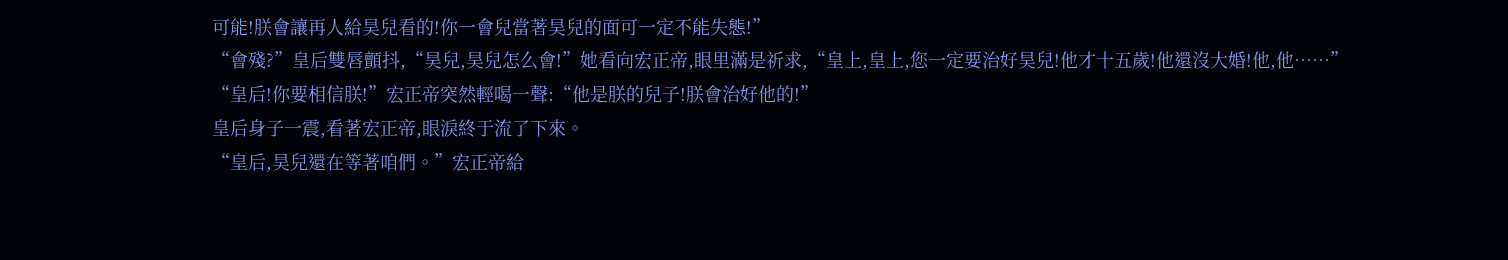可能!朕會讓再人給昊兒看的!你一會兒當著昊兒的面可一定不能失態!”
“會殘?”皇后雙唇顫抖,“昊兒,昊兒怎么會!”她看向宏正帝,眼里滿是祈求,“皇上,皇上,您一定要治好昊兒!他才十五歲!他還沒大婚!他,他……”
“皇后!你要相信朕!”宏正帝突然輕喝一聲:“他是朕的兒子!朕會治好他的!”
皇后身子一震,看著宏正帝,眼淚終于流了下來。
“皇后,昊兒還在等著咱們。”宏正帝給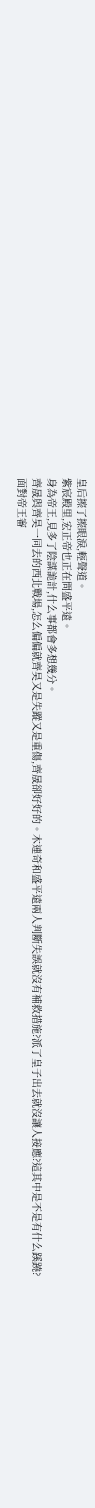皇后擦了擦眼淚,輕聲道。
紫宸殿里,宏正帝也正在問盛平遠。
身為帝王,見多了陰謀詭計,什么事都會多想幾分。
齊晟與齊昊一同去的西北戰場,怎么偏偏就齊昊又是失蹤又是重傷,齊晟卻好好的。木連奇和盛平遠兩人判斷失誤就沒有補救措施?派了皇子出去就沒讓人接應?這其中是不是有什么蹊蹺?
面對帝王審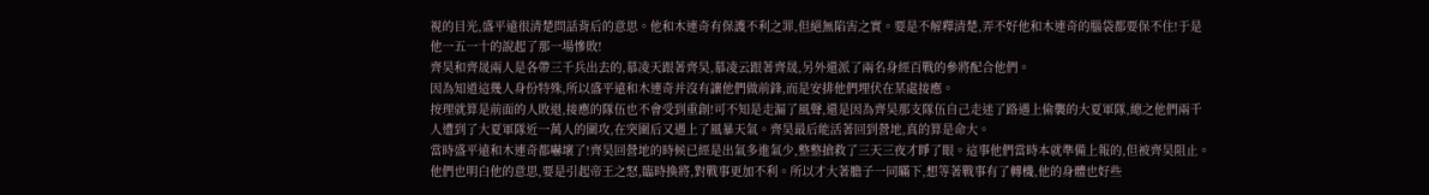視的目光,盛平遠很清楚問話背后的意思。他和木連奇有保護不利之罪,但絕無陷害之實。要是不解釋清楚,弄不好他和木連奇的腦袋都要保不住!于是他一五一十的說起了那一場慘敗!
齊昊和齊晟兩人是各帶三千兵出去的,慕凌天跟著齊昊,慕凌云跟著齊晟,另外還派了兩名身經百戰的參將配合他們。
因為知道這幾人身份特殊,所以盛平遠和木連奇并沒有讓他們做前鋒,而是安排他們埋伏在某處接應。
按理就算是前面的人敗退,接應的隊伍也不會受到重創!可不知是走漏了風聲,還是因為齊昊那支隊伍自己走迷了路遇上偷襲的大夏軍隊,總之他們兩千人遭到了大夏軍隊近一萬人的圍攻,在突圍后又遇上了風暴天氣。齊昊最后能活著回到營地,真的算是命大。
當時盛平遠和木連奇都嚇壞了!齊昊回營地的時候已經是出氣多進氣少,整整搶救了三天三夜才睜了眼。這事他們當時本就準備上報的,但被齊昊阻止。他們也明白他的意思,要是引起帝王之怒,臨時換將,對戰事更加不利。所以才大著膽子一同瞞下,想等著戰事有了轉機,他的身體也好些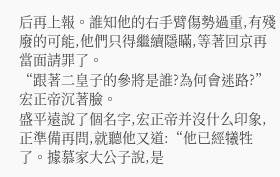后再上報。誰知他的右手臂傷勢過重,有殘廢的可能,他們只得繼續隱瞞,等著回京再當面請罪了。
“跟著二皇子的參將是誰?為何會迷路?”宏正帝沉著臉。
盛平遠說了個名字,宏正帝并沒什么印象,正準備再問,就聽他又道:“他已經犧牲了。據慕家大公子說,是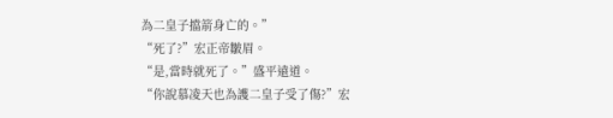為二皇子擋箭身亡的。”
“死了?”宏正帝皺眉。
“是,當時就死了。”盛平遠道。
“你說慕凌天也為護二皇子受了傷?”宏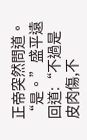正帝突然問道。
“是。”盛平遠回道:“不過是皮肉傷,不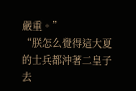嚴重。”
“朕怎么覺得這大夏的士兵都沖著二皇子去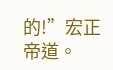的!”宏正帝道。